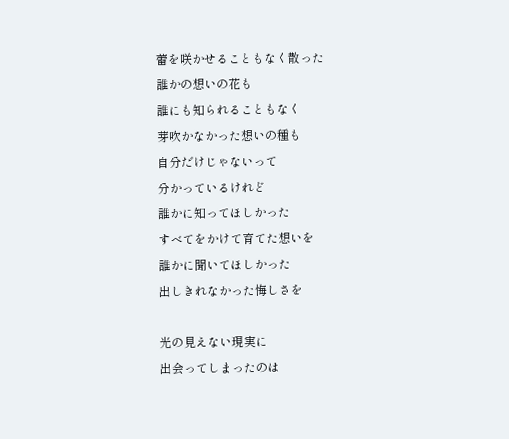蕾を咲かせることもなく散った
誰かの想いの花も
誰にも知られることもなく
芽吹かなかった想いの種も
自分だけじゃないって
分かっているけれど
誰かに知ってほしかった
すべてをかけて育てた想いを
誰かに聞いてほしかった
出しきれなかった悔しさを

光の見えない現実に
出会ってしまったのは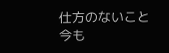仕方のないこと
今も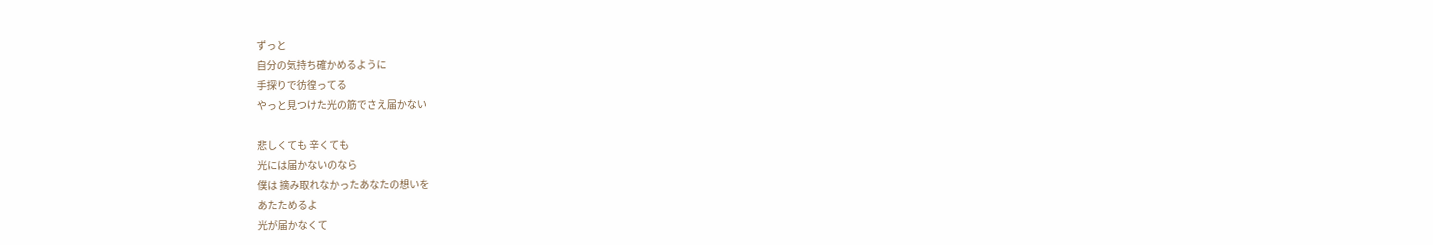ずっと
自分の気持ち確かめるように
手探りで彷徨ってる
やっと見つけた光の筋でさえ届かない

悲しくても 辛くても
光には届かないのなら
僕は 摘み取れなかったあなたの想いを
あたためるよ
光が届かなくて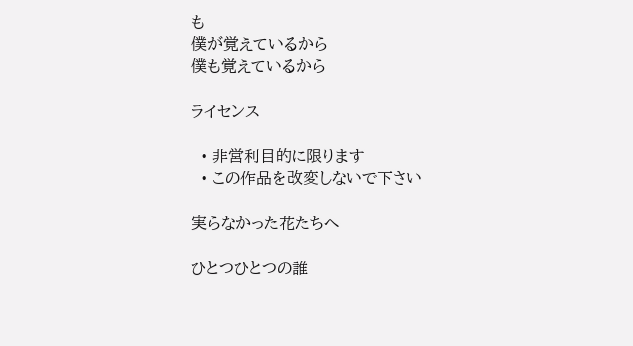も
僕が覚えているから
僕も覚えているから

ライセンス

  • 非営利目的に限ります
  • この作品を改変しないで下さい

実らなかった花たちへ

ひとつひとつの誰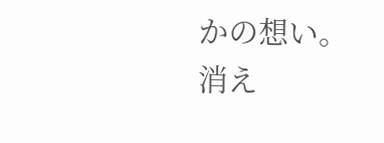かの想い。
消え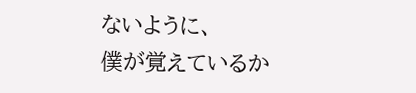ないように、
僕が覚えているか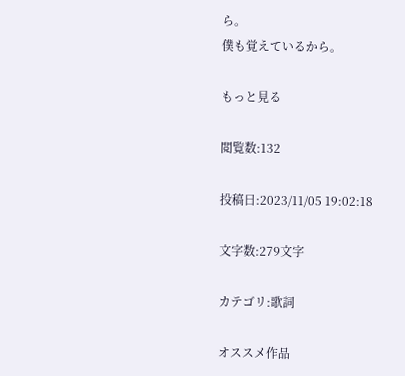ら。
僕も覚えているから。

もっと見る

閲覧数:132

投稿日:2023/11/05 19:02:18

文字数:279文字

カテゴリ:歌詞

オススメ作品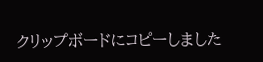クリップボードにコピーしました